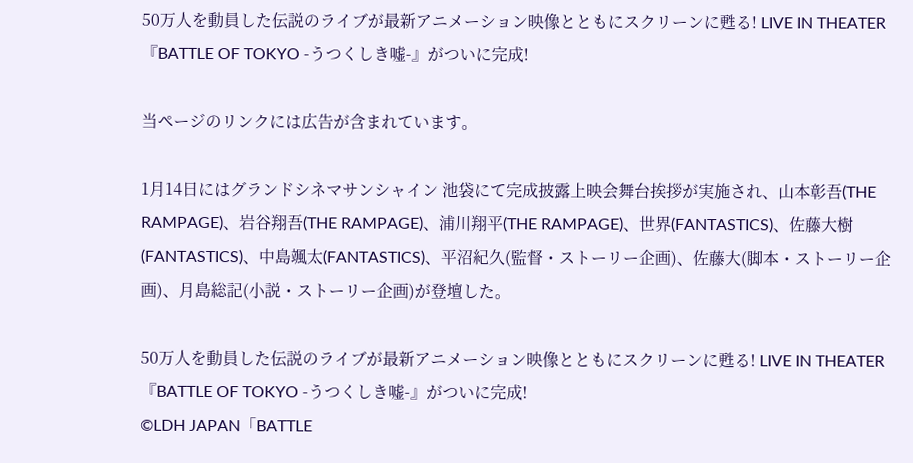50万人を動員した伝説のライブが最新アニメーション映像とともにスクリーンに甦る! LIVE IN THEATER『BATTLE OF TOKYO -うつくしき嘘-』がついに完成!

当ページのリンクには広告が含まれています。

1月14日にはグランドシネマサンシャイン 池袋にて完成披露上映会舞台挨拶が実施され、山本彰吾(THE RAMPAGE)、岩谷翔吾(THE RAMPAGE)、浦川翔平(THE RAMPAGE)、世界(FANTASTICS)、佐藤大樹(FANTASTICS)、中島颯太(FANTASTICS)、平沼紀久(監督・ストーリー企画)、佐藤大(脚本・ストーリー企画)、月島総記(小説・ストーリー企画)が登壇した。

50万人を動員した伝説のライブが最新アニメーション映像とともにスクリーンに甦る! LIVE IN THEATER『BATTLE OF TOKYO -うつくしき嘘-』がついに完成!
©LDH JAPAN「BATTLE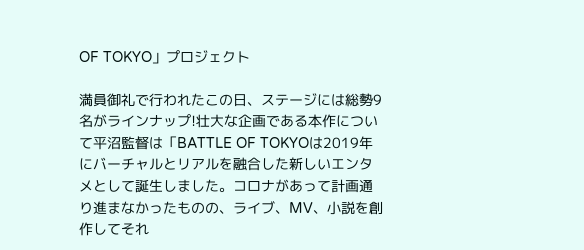OF TOKYO」プロジェクト

満員御礼で行われたこの日、ステージには総勢9名がラインナップ!壮大な企画である本作について平沼監督は「BATTLE OF TOKYOは2019年にバーチャルとリアルを融合した新しいエンタメとして誕生しました。コロナがあって計画通り進まなかったものの、ライブ、MV、小説を創作してそれ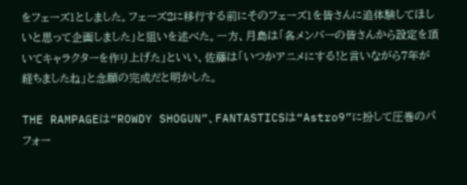をフェーズ1としました。フェーズ2に移行する前にそのフェーズ1を皆さんに追体験してほしいと思って企画しました」と狙いを述べた。一方、月島は「各メンバーの皆さんから設定を頂いてキャラクターを作り上げた」といい、佐藤は「いつかアニメにする!と言いながら7年が経ちましたね」と念願の完成だと明かした。

THE RAMPAGEは“ROWDY SHOGUN”、FANTASTICSは“Astro9”に扮して圧巻のパフォー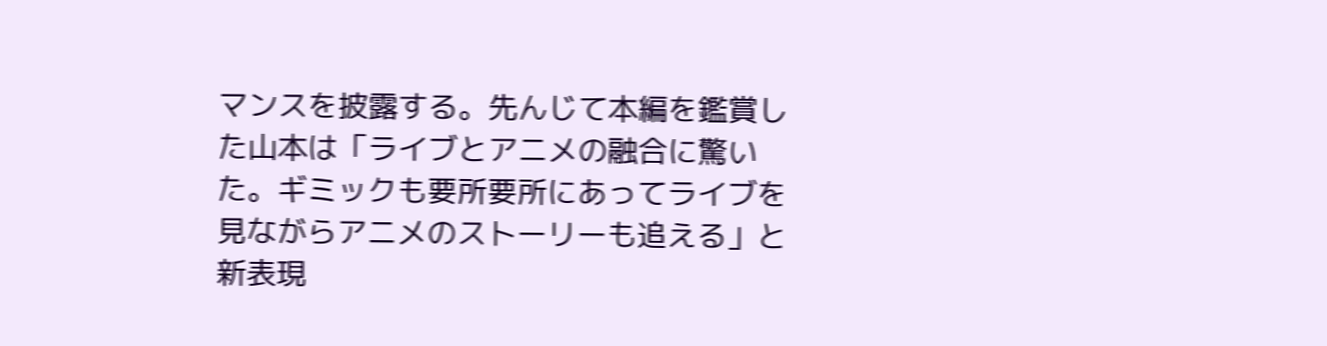マンスを披露する。先んじて本編を鑑賞した山本は「ライブとアニメの融合に驚いた。ギミックも要所要所にあってライブを見ながらアニメのストーリーも追える」と新表現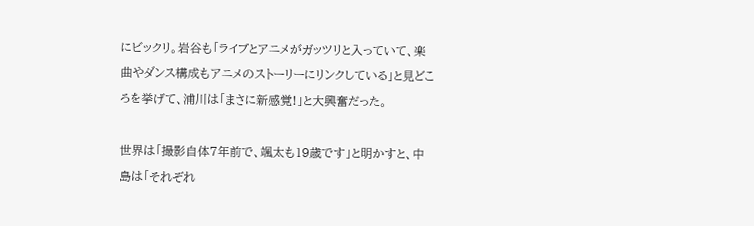にビックリ。岩谷も「ライブとアニメがガッツリと入っていて、楽曲やダンス構成もアニメのストーリーにリンクしている」と見どころを挙げて、浦川は「まさに新感覚!」と大興奮だった。

世界は「撮影自体7年前で、颯太も19歳です」と明かすと、中島は「それぞれ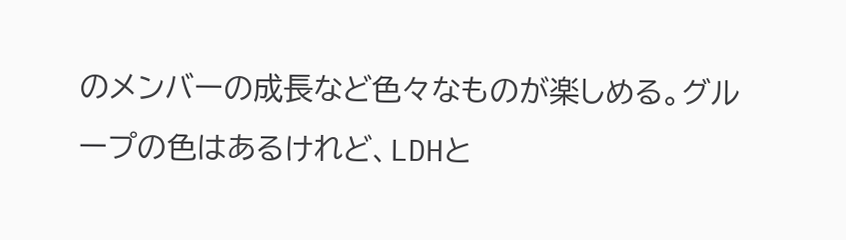のメンバーの成長など色々なものが楽しめる。グループの色はあるけれど、LDHと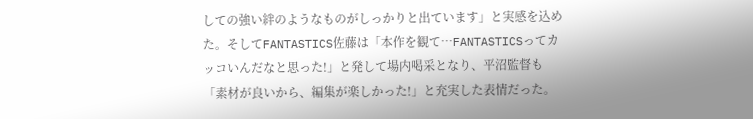しての強い絆のようなものがしっかりと出ています」と実感を込めた。そしてFANTASTICS佐藤は「本作を観て…FANTASTICSってカッコいんだなと思った!」と発して場内喝采となり、平沼監督も「素材が良いから、編集が楽しかった!」と充実した表情だった。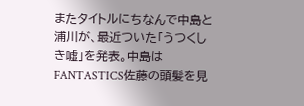またタイトルにちなんで中島と浦川が、最近ついた「うつくしき嘘」を発表。中島はFANTASTICS佐藤の頭髪を見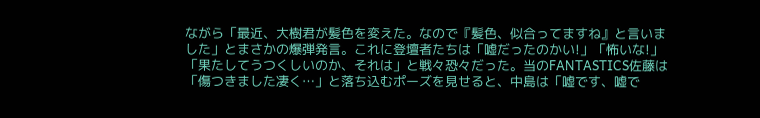ながら「最近、大樹君が髪色を変えた。なので『髪色、似合ってますね』と言いました」とまさかの爆弾発言。これに登壇者たちは「嘘だったのかい!」「怖いな!」「果たしてうつくしいのか、それは」と戦々恐々だった。当のFANTASTICS佐藤は「傷つきました凄く…」と落ち込むポーズを見せると、中島は「嘘です、嘘で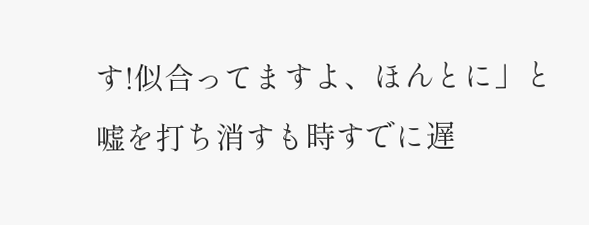す!似合ってますよ、ほんとに」と嘘を打ち消すも時すでに遅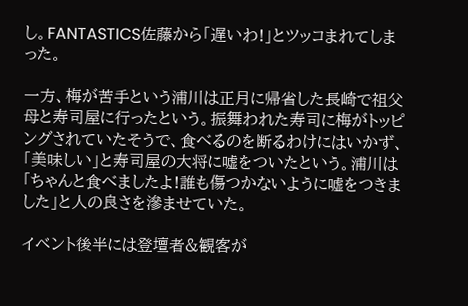し。FANTASTICS佐藤から「遅いわ!」とツッコまれてしまった。

一方、梅が苦手という浦川は正月に帰省した長崎で祖父母と寿司屋に行ったという。振舞われた寿司に梅がトッピングされていたそうで、食べるのを断るわけにはいかず、「美味しい」と寿司屋の大将に嘘をついたという。浦川は「ちゃんと食べましたよ!誰も傷つかないように嘘をつきました」と人の良さを滲ませていた。

イベント後半には登壇者&観客が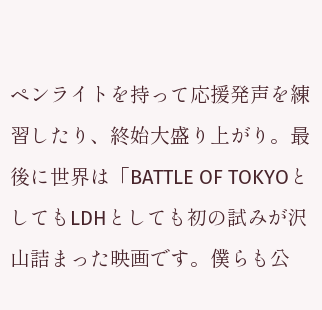ペンライトを持って応援発声を練習したり、終始大盛り上がり。最後に世界は「BATTLE OF TOKYOとしてもLDHとしても初の試みが沢山詰まった映画です。僕らも公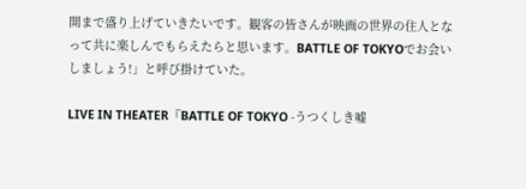開まで盛り上げていきたいです。観客の皆さんが映画の世界の住人となって共に楽しんでもらえたらと思います。BATTLE OF TOKYOでお会いしましょう!」と呼び掛けていた。

LIVE IN THEATER『BATTLE OF TOKYO -うつくしき嘘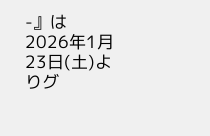-』は
2026年1月23日(土)よりグ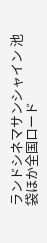ランドシネマサンシャイン 池袋ほか全国ロード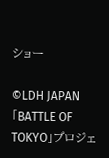ショー

©LDH JAPAN「BATTLE OF TOKYO」プロジェ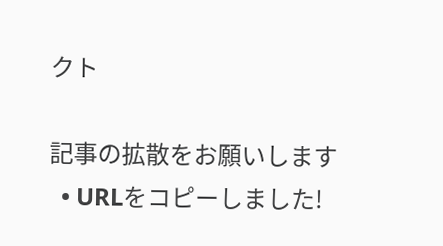クト

記事の拡散をお願いします
  • URLをコピーしました!